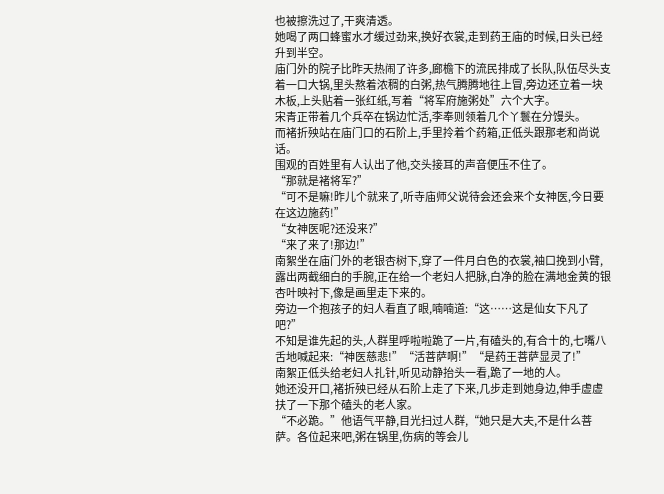也被擦洗过了,干爽清透。
她喝了两口蜂蜜水才缓过劲来,换好衣裳,走到药王庙的时候,日头已经升到半空。
庙门外的院子比昨天热闹了许多,廊檐下的流民排成了长队,队伍尽头支着一口大锅,里头熬着浓稠的白粥,热气腾腾地往上冒,旁边还立着一块木板,上头贴着一张红纸,写着“将军府施粥处”六个大字。
宋青正带着几个兵卒在锅边忙活,李奉则领着几个丫鬟在分馒头。
而褚折殃站在庙门口的石阶上,手里拎着个药箱,正低头跟那老和尚说话。
围观的百姓里有人认出了他,交头接耳的声音便压不住了。
“那就是褚将军?”
“可不是嘛!昨儿个就来了,听寺庙师父说待会还会来个女神医,今日要在这边施药!”
“女神医呢?还没来?”
“来了来了!那边!”
南絮坐在庙门外的老银杏树下,穿了一件月白色的衣裳,袖口挽到小臂,露出两截细白的手腕,正在给一个老妇人把脉,白净的脸在满地金黄的银杏叶映衬下,像是画里走下来的。
旁边一个抱孩子的妇人看直了眼,喃喃道:“这……这是仙女下凡了吧?”
不知是谁先起的头,人群里呼啦啦跪了一片,有磕头的,有合十的,七嘴八舌地喊起来:“神医慈悲!”“活菩萨啊!”“是药王菩萨显灵了!”
南絮正低头给老妇人扎针,听见动静抬头一看,跪了一地的人。
她还没开口,褚折殃已经从石阶上走了下来,几步走到她身边,伸手虚虚扶了一下那个磕头的老人家。
“不必跪。”他语气平静,目光扫过人群,“她只是大夫,不是什么菩萨。各位起来吧,粥在锅里,伤病的等会儿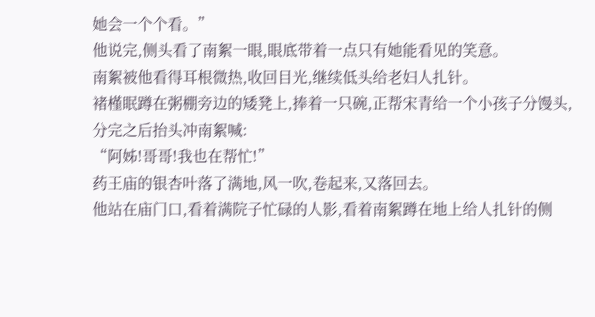她会一个个看。”
他说完,侧头看了南絮一眼,眼底带着一点只有她能看见的笑意。
南絮被他看得耳根微热,收回目光,继续低头给老妇人扎针。
褚槿眠蹲在粥棚旁边的矮凳上,捧着一只碗,正帮宋青给一个小孩子分馒头,分完之后抬头冲南絮喊:
“阿姊!哥哥!我也在帮忙!”
药王庙的银杏叶落了满地,风一吹,卷起来,又落回去。
他站在庙门口,看着满院子忙碌的人影,看着南絮蹲在地上给人扎针的侧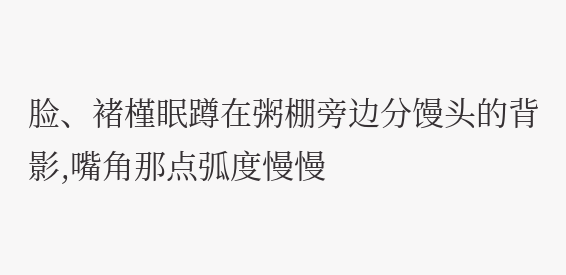脸、褚槿眠蹲在粥棚旁边分馒头的背影,嘴角那点弧度慢慢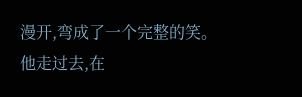漫开,弯成了一个完整的笑。
他走过去,在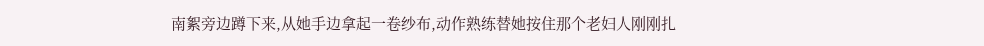南絮旁边蹲下来,从她手边拿起一卷纱布,动作熟练替她按住那个老妇人刚刚扎